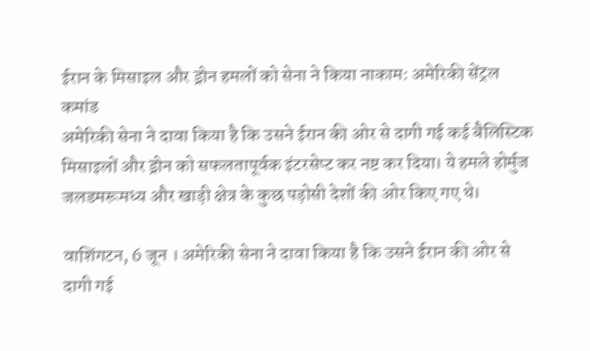ईरान के मिसाइल और ड्रोन हमलों को सेना ने किया नाकाम: अमेरिकी सेंट्रल कमांड
अमेरिकी सेना ने दावा किया है कि उसने ईरान की ओर से दागी गई कई बैलिस्टिक मिसाइलों और ड्रोन को सफलतापूर्वक इंटरसेप्ट कर नष्ट कर दिया। ये हमले होर्मुज जलडमरूमध्य और खाड़ी क्षेत्र के कुछ पड़ोसी देशों की ओर किए गए थे।

वाशिंगटन, 6 जून । अमेरिकी सेना ने दावा किया है कि उसने ईरान की ओर से दागी गई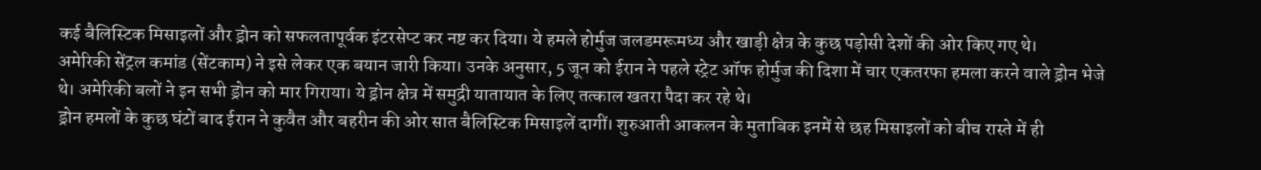कई बैलिस्टिक मिसाइलों और ड्रोन को सफलतापूर्वक इंटरसेप्ट कर नष्ट कर दिया। ये हमले होर्मुज जलडमरूमध्य और खाड़ी क्षेत्र के कुछ पड़ोसी देशों की ओर किए गए थे।
अमेरिकी सेंट्रल कमांड (सेंटकाम) ने इसे लेकर एक बयान जारी किया। उनके अनुसार, 5 जून को ईरान ने पहले स्ट्रेट ऑफ होर्मुज की दिशा में चार एकतरफा हमला करने वाले ड्रोन भेजे थे। अमेरिकी बलों ने इन सभी ड्रोन को मार गिराया। ये ड्रोन क्षेत्र में समुद्री यातायात के लिए तत्काल खतरा पैदा कर रहे थे।
ड्रोन हमलों के कुछ घंटों बाद ईरान ने कुवैत और बहरीन की ओर सात बैलिस्टिक मिसाइलें दागीं। शुरुआती आकलन के मुताबिक इनमें से छह मिसाइलों को बीच रास्ते में ही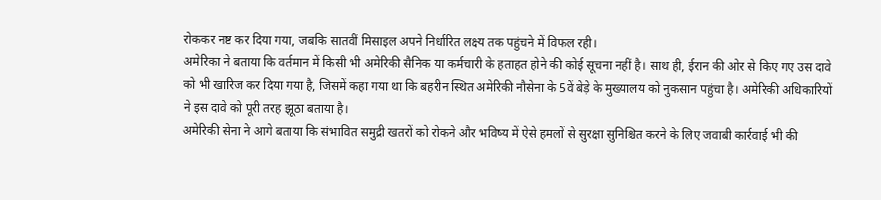रोककर नष्ट कर दिया गया, जबकि सातवीं मिसाइल अपने निर्धारित लक्ष्य तक पहुंचने में विफल रही।
अमेरिका ने बताया कि वर्तमान में किसी भी अमेरिकी सैनिक या कर्मचारी के हताहत होने की कोई सूचना नहीं है। साथ ही, ईरान की ओर से किए गए उस दावे को भी खारिज कर दिया गया है, जिसमें कहा गया था कि बहरीन स्थित अमेरिकी नौसेना के 5वें बेड़े के मुख्यालय को नुकसान पहुंचा है। अमेरिकी अधिकारियों ने इस दावे को पूरी तरह झूठा बताया है।
अमेरिकी सेना ने आगे बताया कि संभावित समुद्री खतरों को रोकने और भविष्य में ऐसे हमलों से सुरक्षा सुनिश्चित करने के लिए जवाबी कार्रवाई भी की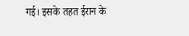गई। इसके तहत ईरान के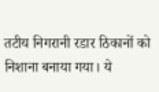तटीय निगरानी रडार ठिकानों को निशाना बनाया गया। ये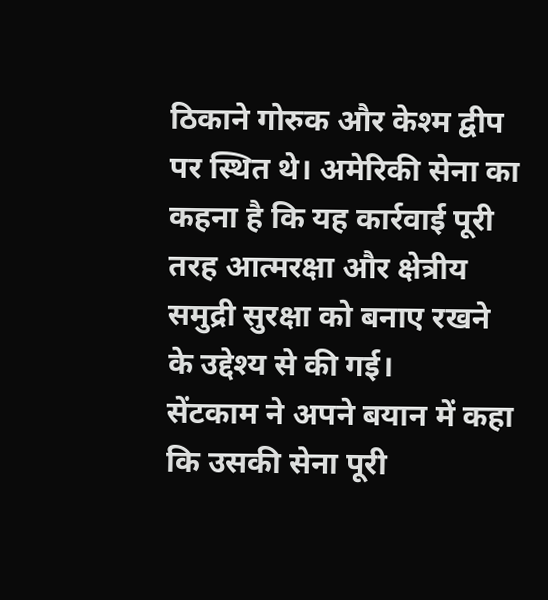ठिकाने गोरुक और केश्म द्वीप पर स्थित थे। अमेरिकी सेना का कहना है कि यह कार्रवाई पूरी तरह आत्मरक्षा और क्षेत्रीय समुद्री सुरक्षा को बनाए रखने के उद्देश्य से की गई।
सेंटकाम ने अपने बयान में कहा कि उसकी सेना पूरी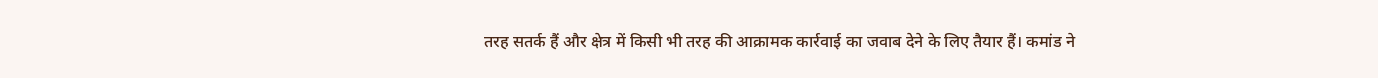तरह सतर्क हैं और क्षेत्र में किसी भी तरह की आक्रामक कार्रवाई का जवाब देने के लिए तैयार हैं। कमांड ने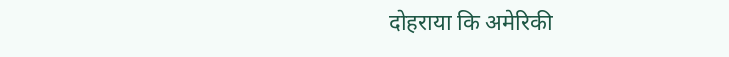दोहराया कि अमेरिकी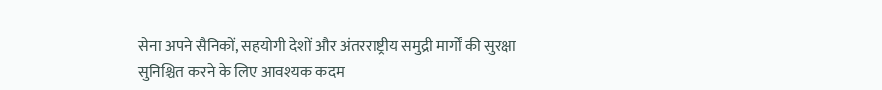सेना अपने सैनिकों, सहयोगी देशों और अंतरराष्ट्रीय समुद्री मार्गों की सुरक्षा सुनिश्चित करने के लिए आवश्यक कदम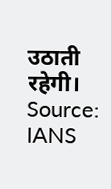उठाती रहेगी।
Source: IANS